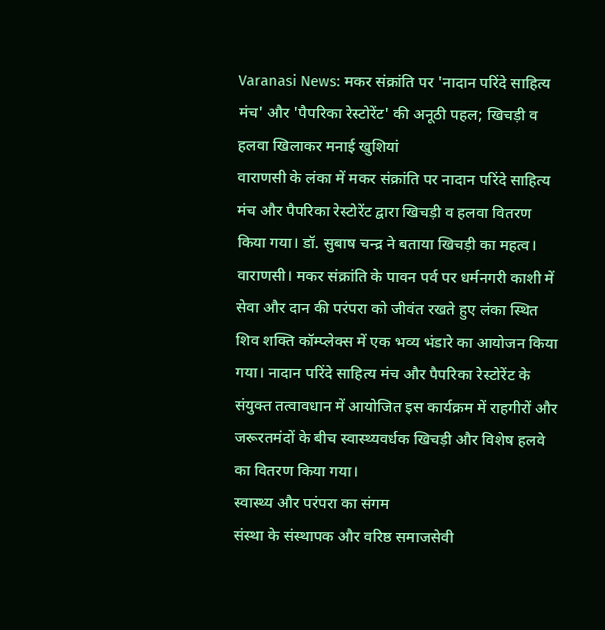Varanasi News: मकर संक्रांति पर 'नादान परिंदे साहित्य मंच' और 'पैपरिका रेस्टोरेंट' की अनूठी पहल; खिचड़ी व हलवा खिलाकर मनाई खुशियां
वाराणसी के लंका में मकर संक्रांति पर नादान परिंदे साहित्य मंच और पैपरिका रेस्टोरेंट द्वारा खिचड़ी व हलवा वितरण किया गया। डॉ. सुबाष चन्द्र ने बताया खिचड़ी का महत्व।
वाराणसी। मकर संक्रांति के पावन पर्व पर धर्मनगरी काशी में सेवा और दान की परंपरा को जीवंत रखते हुए लंका स्थित शिव शक्ति कॉम्प्लेक्स में एक भव्य भंडारे का आयोजन किया गया। नादान परिंदे साहित्य मंच और पैपरिका रेस्टोरेंट के संयुक्त तत्वावधान में आयोजित इस कार्यक्रम में राहगीरों और जरूरतमंदों के बीच स्वास्थ्यवर्धक खिचड़ी और विशेष हलवे का वितरण किया गया।
स्वास्थ्य और परंपरा का संगम
संस्था के संस्थापक और वरिष्ठ समाजसेवी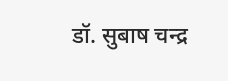डॉ. सुबाष चन्द्र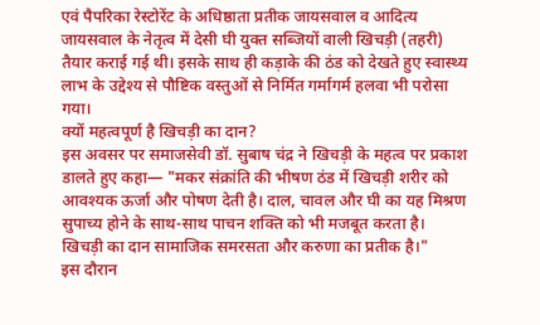एवं पैपरिका रेस्टोरेंट के अधिष्ठाता प्रतीक जायसवाल व आदित्य जायसवाल के नेतृत्व में देसी घी युक्त सब्जियों वाली खिचड़ी (तहरी) तैयार कराई गई थी। इसके साथ ही कड़ाके की ठंड को देखते हुए स्वास्थ्य लाभ के उद्देश्य से पौष्टिक वस्तुओं से निर्मित गर्मागर्म हलवा भी परोसा गया।
क्यों महत्वपूर्ण है खिचड़ी का दान?
इस अवसर पर समाजसेवी डॉ. सुबाष चंद्र ने खिचड़ी के महत्व पर प्रकाश डालते हुए कहा— "मकर संक्रांति की भीषण ठंड में खिचड़ी शरीर को आवश्यक ऊर्जा और पोषण देती है। दाल, चावल और घी का यह मिश्रण सुपाच्य होने के साथ-साथ पाचन शक्ति को भी मजबूत करता है। खिचड़ी का दान सामाजिक समरसता और करुणा का प्रतीक है।"
इस दौरान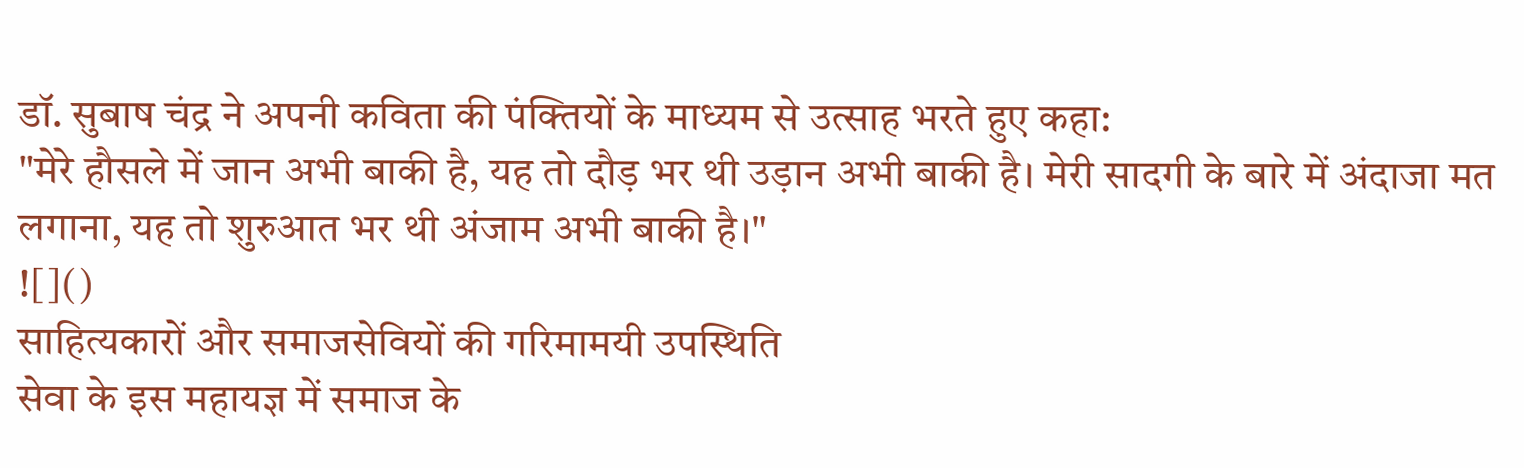डॉ. सुबाष चंद्र ने अपनी कविता की पंक्तियों के माध्यम से उत्साह भरते हुए कहा:
"मेरे हौसले में जान अभी बाकी है, यह तो दौड़ भर थी उड़ान अभी बाकी है। मेरी सादगी के बारे में अंदाजा मत लगाना, यह तो शुरुआत भर थी अंजाम अभी बाकी है।"
![]()
साहित्यकारों और समाजसेवियों की गरिमामयी उपस्थिति
सेवा के इस महायज्ञ में समाज के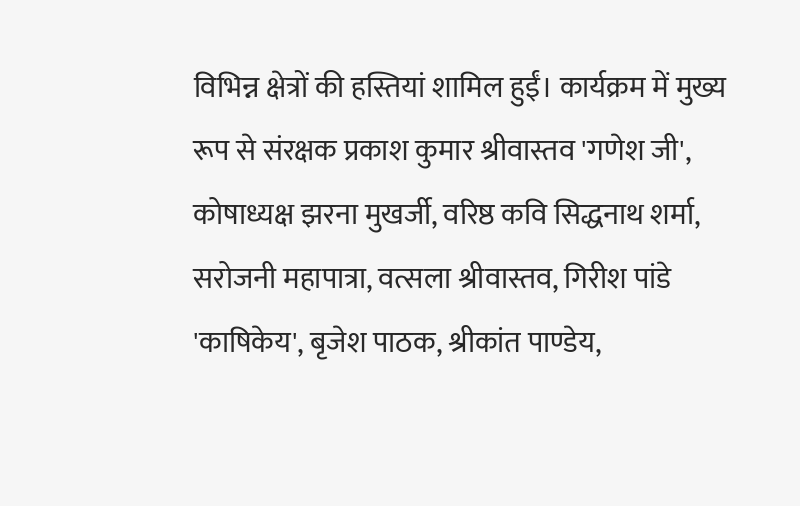विभिन्न क्षेत्रों की हस्तियां शामिल हुईं। कार्यक्रम में मुख्य रूप से संरक्षक प्रकाश कुमार श्रीवास्तव 'गणेश जी', कोषाध्यक्ष झरना मुखर्जी, वरिष्ठ कवि सिद्धनाथ शर्मा, सरोजनी महापात्रा, वत्सला श्रीवास्तव, गिरीश पांडे 'काषिकेय', बृजेश पाठक, श्रीकांत पाण्डेय,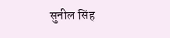सुनील सिंह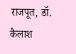राजपूत, डॉ. कैलाश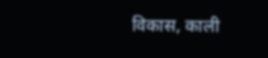विकास, काली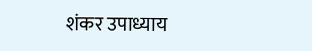शंकर उपाध्याय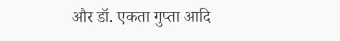और डॉ. एकता गुप्ता आदि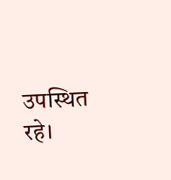उपस्थित रहे।